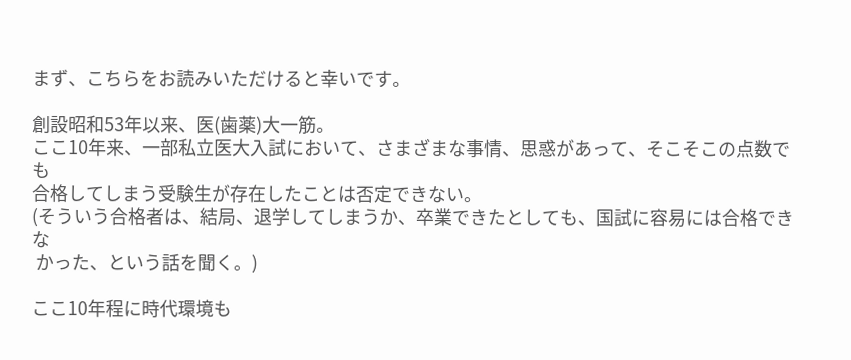まず、こちらをお読みいただけると幸いです。

創設昭和53年以来、医(歯薬)大一筋。
ここ10年来、一部私立医大入試において、さまざまな事情、思惑があって、そこそこの点数でも
合格してしまう受験生が存在したことは否定できない。
(そういう合格者は、結局、退学してしまうか、卒業できたとしても、国試に容易には合格できな
 かった、という話を聞く。)

ここ10年程に時代環境も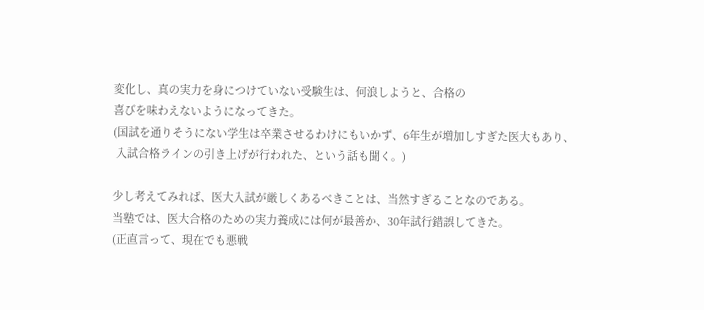変化し、真の実力を身につけていない受験生は、何浪しようと、合格の
喜びを味わえないようになってきた。
(国試を通りそうにない学生は卒業させるわけにもいかず、6年生が増加しすぎた医大もあり、
 入試合格ラインの引き上げが行われた、という話も聞く。)

少し考えてみれば、医大入試が厳しくあるべきことは、当然すぎることなのである。
当塾では、医大合格のための実力養成には何が最善か、30年試行錯誤してきた。
(正直言って、現在でも悪戦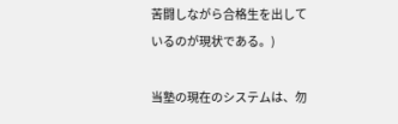苦闘しながら合格生を出しているのが現状である。)

当塾の現在のシステムは、勿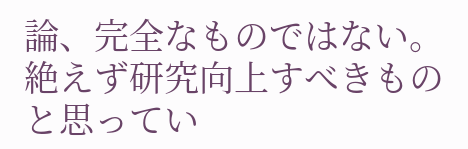論、完全なものではない。絶えず研究向上すべきものと思ってい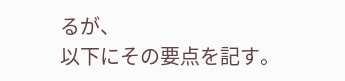るが、
以下にその要点を記す。